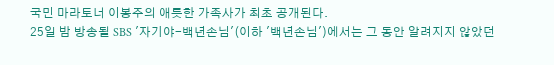국민 마라토너 이봉주의 애틋한 가족사가 최초 공개된다.
25일 밤 방송될 SBS '자기야-백년손님'(이하 '백년손님')에서는 그 동안 알려지지 않았던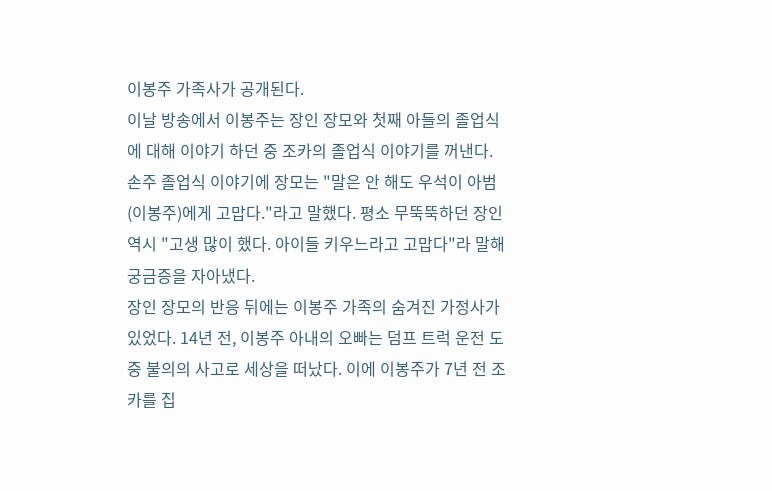이봉주 가족사가 공개된다.
이날 방송에서 이봉주는 장인 장모와 첫째 아들의 졸업식에 대해 이야기 하던 중 조카의 졸업식 이야기를 꺼낸다.
손주 졸업식 이야기에 장모는 "말은 안 해도 우석이 아범(이봉주)에게 고맙다."라고 말했다. 평소 무뚝뚝하던 장인 역시 "고생 많이 했다. 아이들 키우느라고 고맙다"라 말해 궁금증을 자아냈다.
장인 장모의 반응 뒤에는 이봉주 가족의 숨겨진 가정사가 있었다. 14년 전, 이봉주 아내의 오빠는 덤프 트럭 운전 도중 불의의 사고로 세상을 떠났다. 이에 이봉주가 7년 전 조카를 집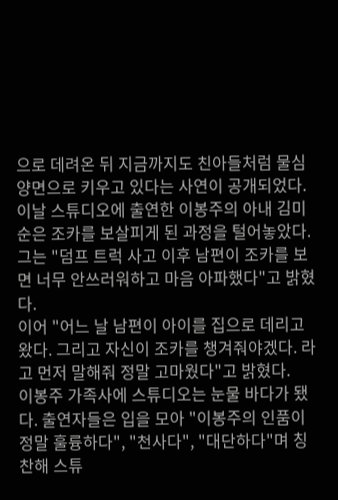으로 데려온 뒤 지금까지도 친아들처럼 물심양면으로 키우고 있다는 사연이 공개되었다.
이날 스튜디오에 출연한 이봉주의 아내 김미순은 조카를 보살피게 된 과정을 털어놓았다.
그는 "덤프 트럭 사고 이후 남편이 조카를 보면 너무 안쓰러워하고 마음 아파했다"고 밝혔다.
이어 "어느 날 남편이 아이를 집으로 데리고 왔다. 그리고 자신이 조카를 챙겨줘야겠다. 라고 먼저 말해줘 정말 고마웠다"고 밝혔다.
이봉주 가족사에 스튜디오는 눈물 바다가 됐다. 출연자들은 입을 모아 "이봉주의 인품이 정말 훌륭하다", "천사다", "대단하다"며 칭찬해 스튜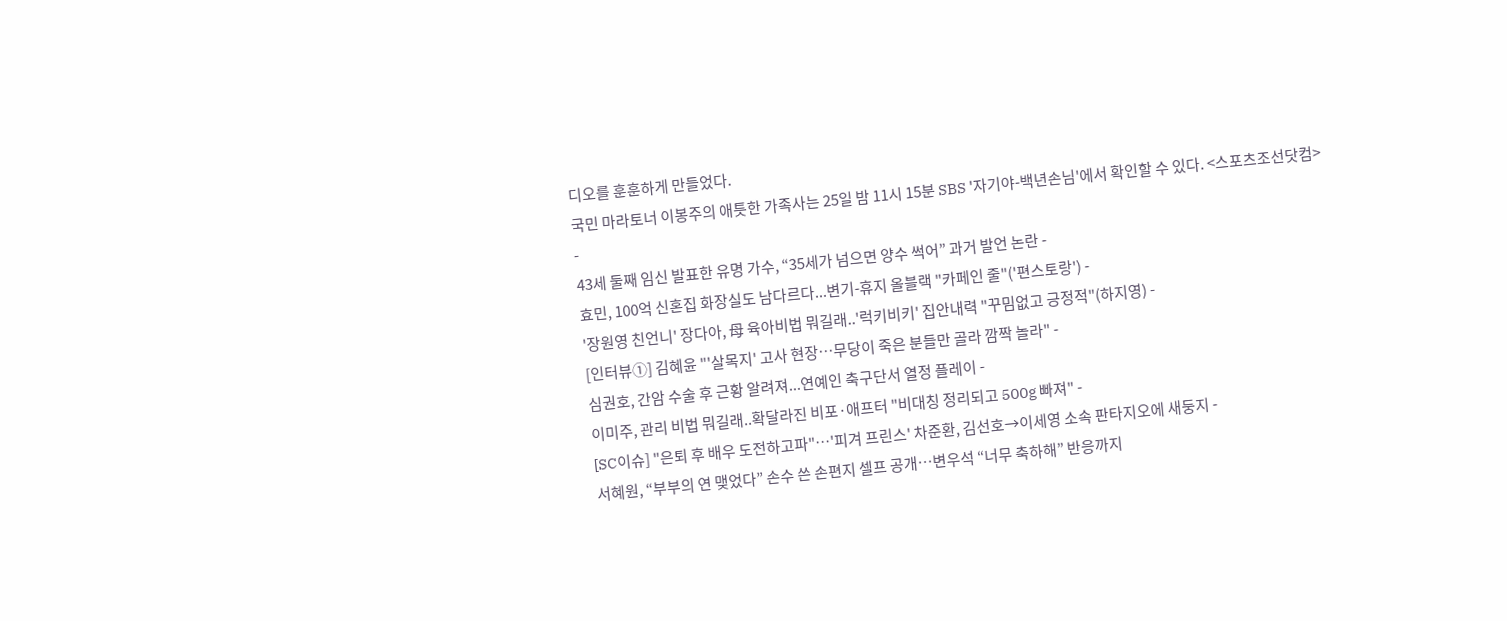디오를 훈훈하게 만들었다.
국민 마라토너 이봉주의 애틋한 가족사는 25일 밤 11시 15분 SBS '자기야-백년손님'에서 확인할 수 있다. <스포츠조선닷컴>
-
43세 둘째 임신 발표한 유명 가수, “35세가 넘으면 양수 썩어” 과거 발언 논란 -
효민, 100억 신혼집 화장실도 남다르다...변기-휴지 올블랙 "카페인 줄"('편스토랑') -
'장원영 친언니' 장다아, 母 육아비법 뭐길래..'럭키비키' 집안내력 "꾸밈없고 긍정적"(하지영) -
[인터뷰①] 김혜윤 "'살목지' 고사 현장…무당이 죽은 분들만 골라 깜짝 놀라" -
심권호, 간암 수술 후 근황 알려져...연예인 축구단서 열정 플레이 -
이미주, 관리 비법 뭐길래..확달라진 비포·애프터 "비대칭 정리되고 500g 빠져" -
[SC이슈] "은퇴 후 배우 도전하고파"…'피겨 프린스' 차준환, 김선호→이세영 소속 판타지오에 새둥지 -
서혜원, “부부의 연 맺었다” 손수 쓴 손편지 셀프 공개…변우석 “너무 축하해” 반응까지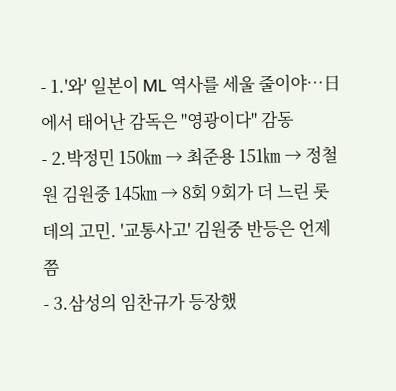- 1.'와' 일본이 ML 역사를 세울 줄이야…日에서 태어난 감독은 "영광이다" 감동
- 2.박정민 150㎞ → 최준용 151㎞ → 정철원 김원중 145㎞ → 8회 9회가 더 느린 롯데의 고민. '교통사고' 김원중 반등은 언제쯤
- 3.삼성의 임찬규가 등장했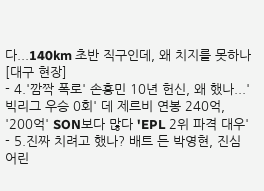다...140km 초반 직구인데, 왜 치지를 못하나 [대구 현장]
- 4.'깜짝 폭로' 손흥민 10년 헌신, 왜 했나...'빅리그 우승 0회' 데 제르비 연봉 240억, '200억' SON보다 많다 'EPL 2위 파격 대우'
- 5.진짜 치려고 했나? 배트 든 박영현, 진심 어린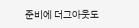준비에 더그아웃도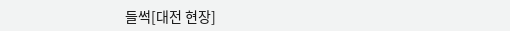들썩[대전 현장]